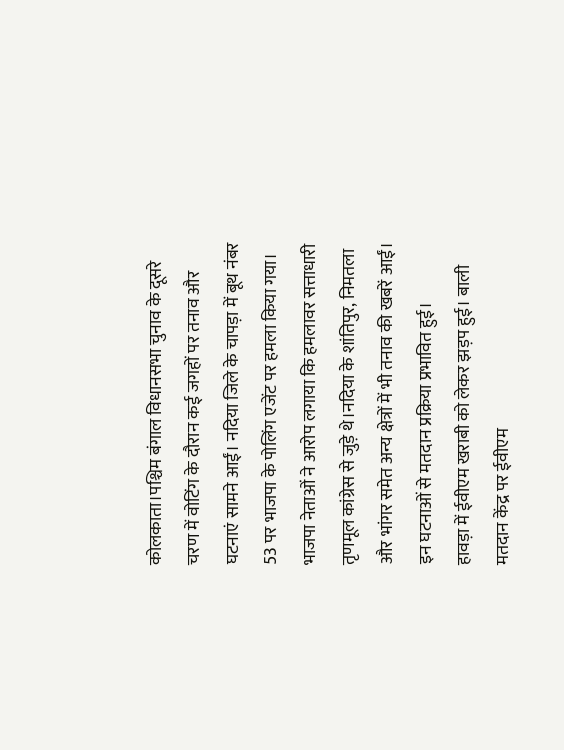कोलकाता।पश्चिम बंगाल विधानसभा चुनाव के दूसरे चरण में वोटिंग के दौरान कई जगहों पर तनाव और घटनाएं सामने आईं। नदिया जिले के चापड़ा में बूथ नंबर 53 पर भाजपा के पोलिंग एजेंट पर हमला किया गया। भाजपा नेताओं ने आरोप लगाया कि हमलावर सत्ताधारी तृणमूल कांग्रेस से जुड़े थे।नदिया के शांतिपुर, निमतला और भांगर समेत अन्य क्षेत्रों में भी तनाव की खबरें आईं। इन घटनाओं से मतदान प्रक्रिया प्रभावित हुई।
हावड़ा में ईवीएम खराबी को लेकर झड़प हुई। बाली मतदान केंद्र पर ईवीएम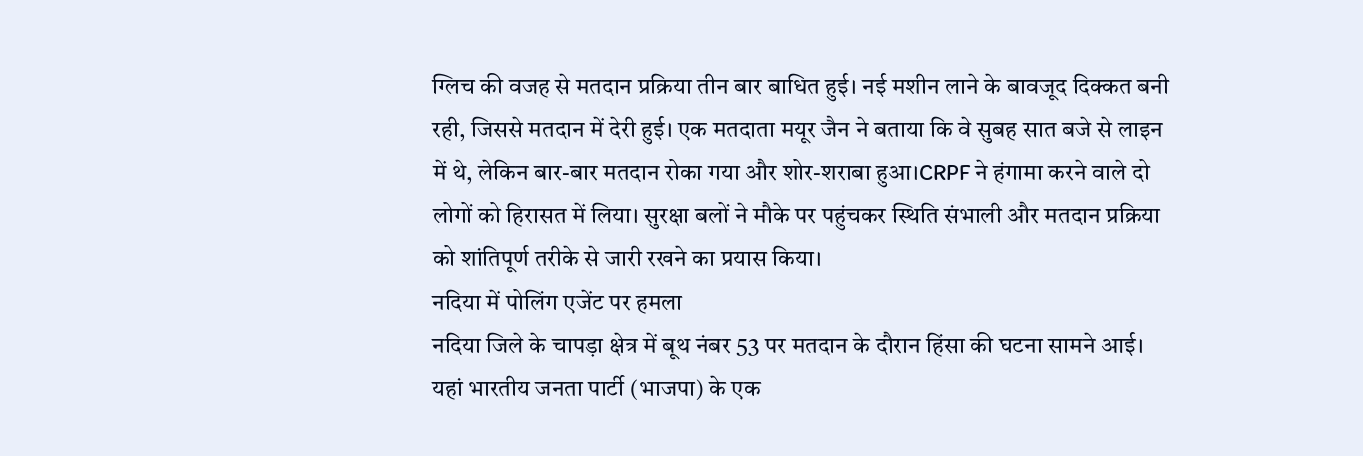ग्लिच की वजह से मतदान प्रक्रिया तीन बार बाधित हुई। नई मशीन लाने के बावजूद दिक्कत बनी रही, जिससे मतदान में देरी हुई। एक मतदाता मयूर जैन ने बताया कि वे सुबह सात बजे से लाइन में थे, लेकिन बार-बार मतदान रोका गया और शोर-शराबा हुआ।CRPF ने हंगामा करने वाले दो लोगों को हिरासत में लिया। सुरक्षा बलों ने मौके पर पहुंचकर स्थिति संभाली और मतदान प्रक्रिया को शांतिपूर्ण तरीके से जारी रखने का प्रयास किया।
नदिया में पोलिंग एजेंट पर हमला
नदिया जिले के चापड़ा क्षेत्र में बूथ नंबर 53 पर मतदान के दौरान हिंसा की घटना सामने आई। यहां भारतीय जनता पार्टी (भाजपा) के एक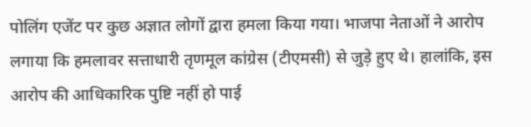पोलिंग एजेंट पर कुछ अज्ञात लोगों द्वारा हमला किया गया। भाजपा नेताओं ने आरोप लगाया कि हमलावर सत्ताधारी तृणमूल कांग्रेस (टीएमसी) से जुड़े हुए थे। हालांकि, इस आरोप की आधिकारिक पुष्टि नहीं हो पाई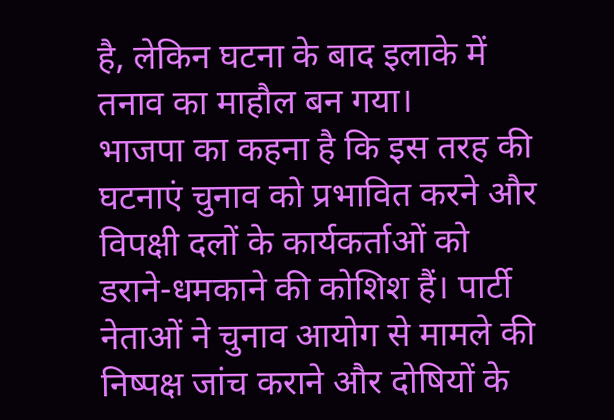है, लेकिन घटना के बाद इलाके में तनाव का माहौल बन गया।
भाजपा का कहना है कि इस तरह की घटनाएं चुनाव को प्रभावित करने और विपक्षी दलों के कार्यकर्ताओं को डराने-धमकाने की कोशिश हैं। पार्टी नेताओं ने चुनाव आयोग से मामले की निष्पक्ष जांच कराने और दोषियों के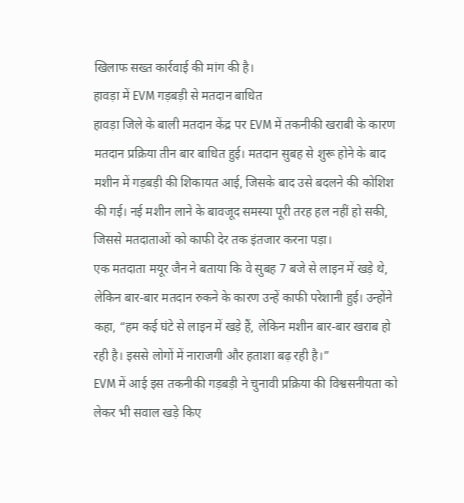खिलाफ सख्त कार्रवाई की मांग की है।
हावड़ा में EVM गड़बड़ी से मतदान बाधित
हावड़ा जिले के बाली मतदान केंद्र पर EVM में तकनीकी खराबी के कारण मतदान प्रक्रिया तीन बार बाधित हुई। मतदान सुबह से शुरू होने के बाद मशीन में गड़बड़ी की शिकायत आई, जिसके बाद उसे बदलने की कोशिश की गई। नई मशीन लाने के बावजूद समस्या पूरी तरह हल नहीं हो सकी, जिससे मतदाताओं को काफी देर तक इंतजार करना पड़ा।
एक मतदाता मयूर जैन ने बताया कि वे सुबह 7 बजे से लाइन में खड़े थे, लेकिन बार-बार मतदान रुकने के कारण उन्हें काफी परेशानी हुई। उन्होंने कहा, “हम कई घंटे से लाइन में खड़े हैं, लेकिन मशीन बार-बार खराब हो रही है। इससे लोगों में नाराजगी और हताशा बढ़ रही है।”
EVM में आई इस तकनीकी गड़बड़ी ने चुनावी प्रक्रिया की विश्वसनीयता को लेकर भी सवाल खड़े किए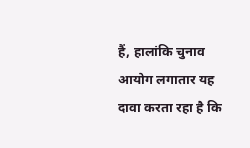हैं, हालांकि चुनाव आयोग लगातार यह दावा करता रहा है कि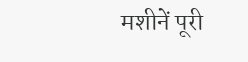मशीनें पूरी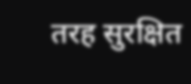तरह सुरक्षित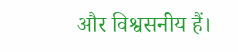और विश्वसनीय हैं।